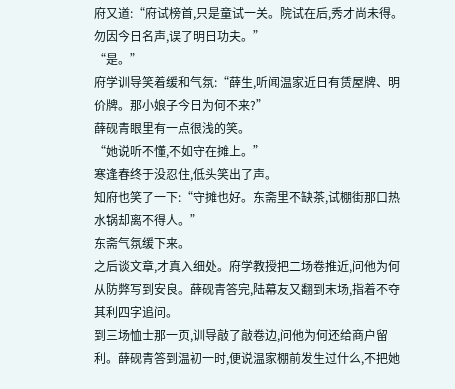府又道:“府试榜首,只是童试一关。院试在后,秀才尚未得。勿因今日名声,误了明日功夫。”
“是。”
府学训导笑着缓和气氛:“薛生,听闻温家近日有赁屋牌、明价牌。那小娘子今日为何不来?”
薛砚青眼里有一点很浅的笑。
“她说听不懂,不如守在摊上。”
寒逢春终于没忍住,低头笑出了声。
知府也笑了一下:“守摊也好。东斋里不缺茶,试棚街那口热水锅却离不得人。”
东斋气氛缓下来。
之后谈文章,才真入细处。府学教授把二场卷推近,问他为何从防弊写到安良。薛砚青答完,陆幕友又翻到末场,指着不夺其利四字追问。
到三场恤士那一页,训导敲了敲卷边,问他为何还给商户留利。薛砚青答到温初一时,便说温家棚前发生过什么,不把她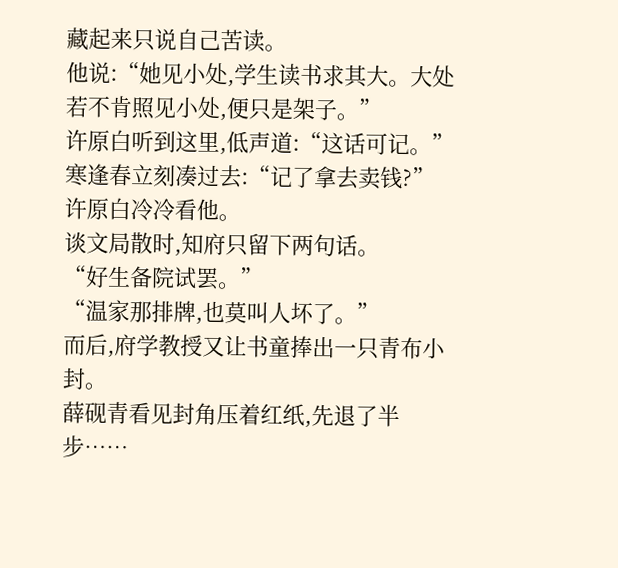藏起来只说自己苦读。
他说:“她见小处,学生读书求其大。大处若不肯照见小处,便只是架子。”
许原白听到这里,低声道:“这话可记。”
寒逢春立刻凑过去:“记了拿去卖钱?”
许原白冷冷看他。
谈文局散时,知府只留下两句话。
“好生备院试罢。”
“温家那排牌,也莫叫人坏了。”
而后,府学教授又让书童捧出一只青布小封。
薛砚青看见封角压着红纸,先退了半步……